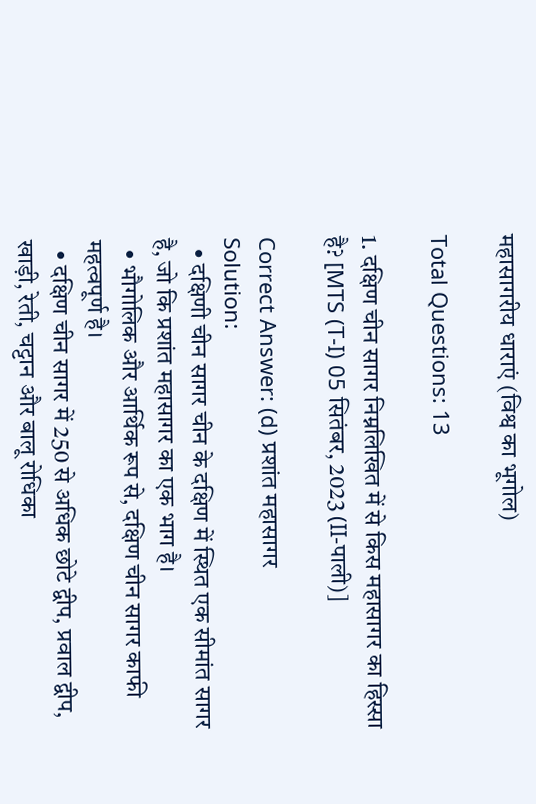महासागरीय धाराएं (विश्व का भूगोल)

Total Questions: 13

1. दक्षिण चीन सागर निम्नलिखित में से किस महासागर का हिस्सा है? [MTS (T-I) 05 सितंबर, 2023 (II-पाली)]

Correct Answer: (d) प्रशांत महासागर
Solution:
  • दक्षिणी चीन सागर चीन के दक्षिण में स्थित एक सीमांत सागर है, जो कि प्रशांत महासागर का एक भाग है।
  • भौगोलिक और आर्थिक रूप से, दक्षिण चीन सागर काफी महत्वपूर्ण है।
  • दक्षिण चीन सागर में 250 से अधिक छोटे द्वीप, प्रवाल द्वीप, खाड़ी, रेती, चट्टान और बालू रोधिका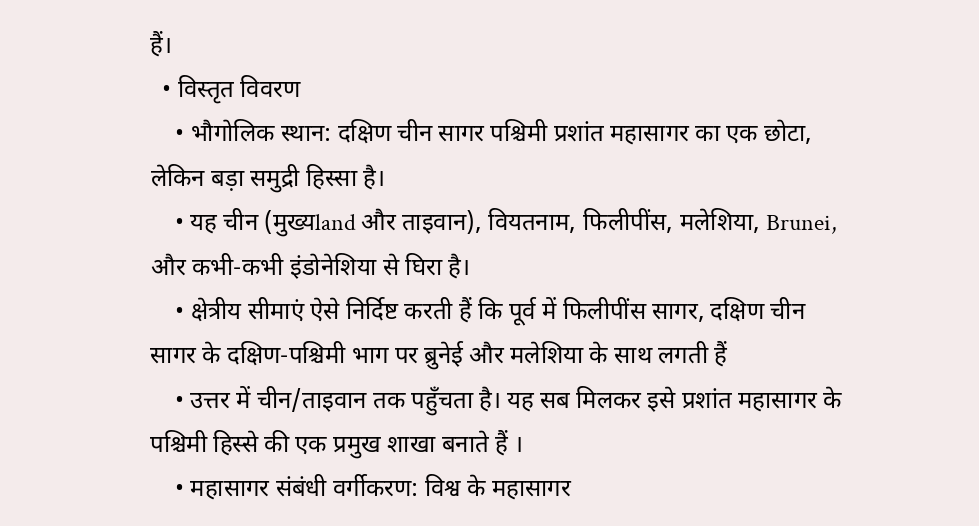हैं।
  • विस्तृत विवरण
    • भौगोलिक स्थान: दक्षिण चीन सागर पश्चिमी प्रशांत महासागर का एक छोटा, लेकिन बड़ा समुद्री हिस्सा है।
    • यह चीन (मुख्यland और ताइवान), वियतनाम, फिलीपींस, मलेशिया, Brunei, और कभी-कभी इंडोनेशिया से घिरा है।
    • क्षेत्रीय सीमाएं ऐसे निर्दिष्ट करती हैं कि पूर्व में फिलीपींस सागर, दक्षिण चीन सागर के दक्षिण-पश्चिमी भाग पर ब्रुनेई और मलेशिया के साथ लगती हैं
    • उत्तर में चीन/ताइवान तक पहुँचता है। यह सब मिलकर इसे प्रशांत महासागर के पश्चिमी हिस्से की एक प्रमुख शाखा बनाते हैं ।
    • महासागर संबंधी वर्गीकरण: विश्व के महासागर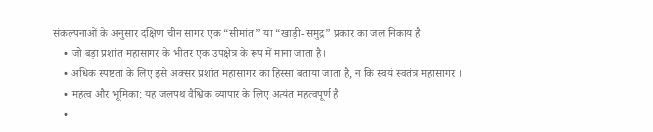संकल्पनाओं के अनुसार दक्षिण चीन सागर एक “सीमांत” या “खाड़ी-समुद्र” प्रकार का जल निकाय है
    • जो बड़ा प्रशांत महासागर के भीतर एक उपक्षेत्र के रूप में माना जाता है।
    • अधिक स्पष्टता के लिए इसे अक्सर प्रशांत महासागर का हिस्सा बताया जाता है, न कि स्वयं स्वतंत्र महासागर ।
    • महत्व और भूमिका: यह जलपथ वैश्विक व्यापार के लिए अत्यंत महत्वपूर्ण है
    •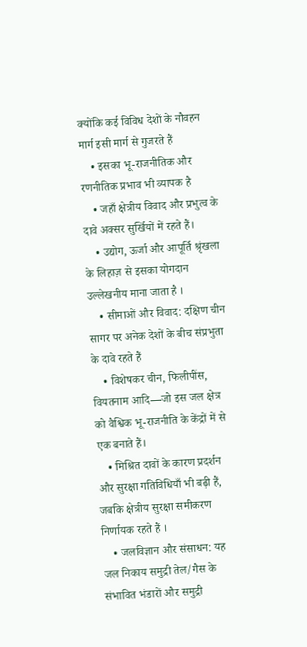क्योंकि कई विविध देशों के नौवहन मार्ग इसी मार्ग से गुजरते हैं
    • इसका भू-राजनीतिक और रणनीतिक प्रभाव भी व्यापक है
    • जहाँ क्षेत्रीय विवाद और प्रभुत्व के दावे अक्सर सुर्खियों में रहते हैं।
    • उद्योग, ऊर्जा और आपूर्ति श्रृंखला के लिहाज़ से इसका योगदान उल्लेखनीय माना जाता है ।
    • सीमाओं और विवाद: दक्षिण चीन सागर पर अनेक देशों के बीच संप्रभुता के दावे रहते हैं
    • विशेषकर चीन, फिलीपींस, वियतनाम आदि—जो इस जल क्षेत्र को वैश्विक भू-राजनीति के केंद्रों में से एक बनाते हैं।
    • मिश्रित दावों के कारण प्रदर्शन और सुरक्षा गतिविधियाँ भी बढ़ी हैं, जबकि क्षेत्रीय सुरक्षा समीकरण निर्णायक रहते हैं ।
    • जलविज्ञान और संसाधन: यह जल निकाय समुद्री तेल/गैस के संभावित भंडारों और समुद्री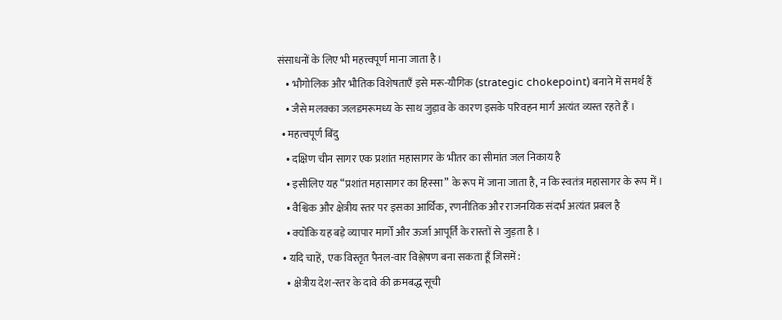संसाधनों के लिए भी महत्त्वपूर्ण माना जाता है।
    • भौगोलिक और भौतिक विशेषताएँ इसे मरू-यौगिक (strategic chokepoint) बनाने में समर्थ हैं
    • जैसे मलक्का जलडमरूमध्य के साथ जुड़ाव के कारण इसके परिवहन मार्ग अत्यंत व्यस्त रहते हैं ।
  • महत्वपूर्ण बिंदु
    • दक्षिण चीन सागर एक प्रशांत महासागर के भीतर का सीमांत जल निकाय है
    • इसीलिए यह “प्रशांत महासागर का हिस्सा” के रूप में जाना जाता है, न कि स्वतंत्र महासागर के रूप में ।
    • वैश्विक और क्षेत्रीय स्तर पर इसका आर्थिक, रणनीतिक और राजनयिक संदर्भ अत्यंत प्रबल है
    • क्योंकि यह बड़े व्यापार मार्गों और ऊर्जा आपूर्ति के रास्तों से जुड़ता है ।
  • यदि चाहें, एक विस्तृत पैनल-वार विश्लेषण बना सकता हूँ जिसमें:
    • क्षेत्रीय देश-स्तर के दावे की क्रमबद्ध सूची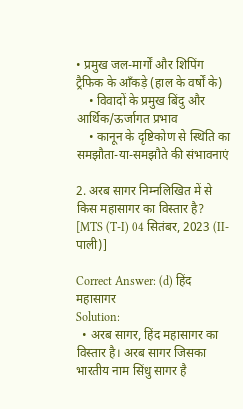• प्रमुख जल-मार्गों और शिपिंग ट्रैफिक के आँकड़े (हाल के वर्षों के)
    • विवादों के प्रमुख बिंदु और आर्थिक/ऊर्जागत प्रभाव
    • कानून के दृष्टिकोण से स्थिति का समझौता-या-समझौते की संभावनाएं

2. अरब सागर निम्नलिखित में से किस महासागर का विस्तार है? [MTS (T-I) 04 सितंबर, 2023 (II-पाली)]

Correct Answer: (d) हिंद महासागर
Solution:
  • अरब सागर, हिंद महासागर का विस्तार है। अरब सागर जिसका भारतीय नाम सिंधु सागर है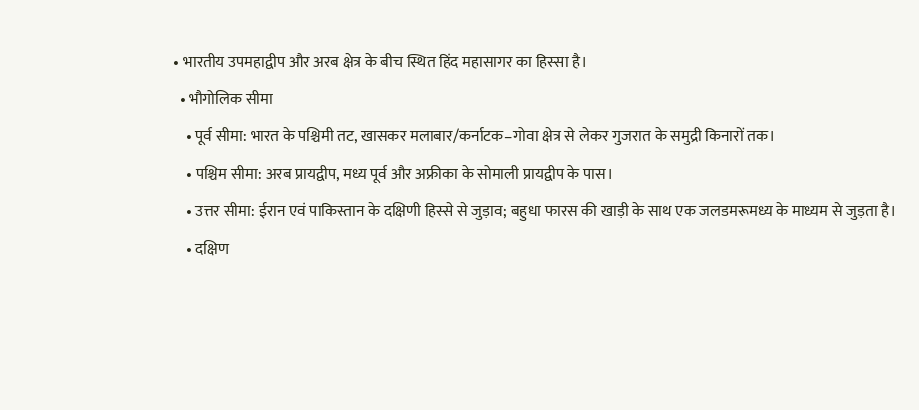• भारतीय उपमहाद्वीप और अरब क्षेत्र के बीच स्थित हिंद महासागर का हिस्सा है।
  • भौगोलिक सीमा
    • पूर्व सीमा: भारत के पश्चिमी तट, खासकर मलाबार/कर्नाटक–गोवा क्षेत्र से लेकर गुजरात के समुद्री किनारों तक।
    • पश्चिम सीमा: अरब प्रायद्वीप, मध्य पूर्व और अफ्रीका के सोमाली प्रायद्वीप के पास।
    • उत्तर सीमा: ईरान एवं पाकिस्तान के दक्षिणी हिस्से से जुड़ाव; बहुधा फारस की खाड़ी के साथ एक जलडमरूमध्य के माध्यम से जुड़ता है।
    • दक्षिण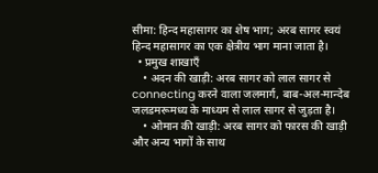सीमा: हिन्द महासागर का शेष भाग; अरब सागर स्वयं हिन्द महासागर का एक क्षेत्रीय भाग माना जाता है।
  • प्रमुख शाखाएँ
    • अदन की खाड़ी: अरब सागर को लाल सागर से connecting करने वाला जलमार्ग, बाब-अल-मान्देब जलडमरूमध्य के माध्यम से लाल सागर से जुड़ता है।
    • ओमान की खाड़ी: अरब सागर को फारस की खाड़ी और अन्य भागों के साथ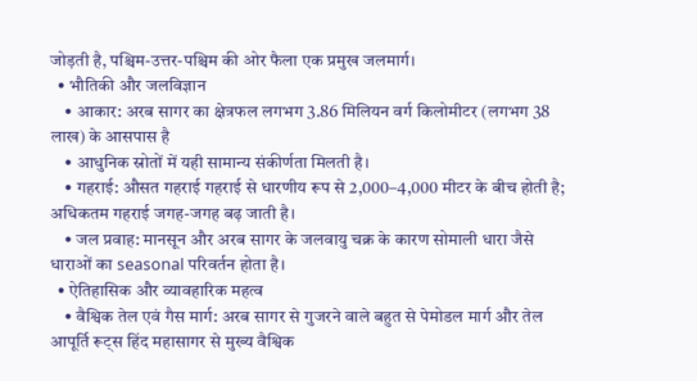जोड़ती है, पश्चिम-उत्तर-पश्चिम की ओर फैला एक प्रमुख जलमार्ग।
  • भौतिकी और जलविज्ञान
    • आकार: अरब सागर का क्षेत्रफल लगभग 3.86 मिलियन वर्ग किलोमीटर (लगभग 38 लाख) के आसपास है
    • आधुनिक स्रोतों में यही सामान्य संकीर्णता मिलती है।
    • गहराई: औसत गहराई गहराई से धारणीय रूप से 2,000–4,000 मीटर के बीच होती है; अधिकतम गहराई जगह-जगह बढ़ जाती है।
    • जल प्रवाह: मानसून और अरब सागर के जलवायु चक्र के कारण सोमाली धारा जैसे धाराओं का seasonal परिवर्तन होता है।
  • ऐतिहासिक और व्यावहारिक महत्व
    • वैश्विक तेल एवं गैस मार्ग: अरब सागर से गुजरने वाले बहुत से पेमोडल मार्ग और तेल आपूर्ति रूट्स हिंद महासागर से मुख्य वैश्विक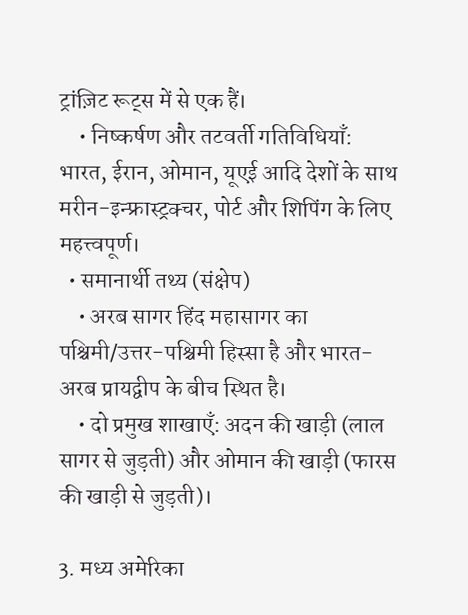ट्रांज़िट रूट्स में से एक हैं।
    • निष्कर्षण और तटवर्ती गतिविधियाँ: भारत, ईरान, ओमान, यूएई आदि देशों के साथ मरीन-इन्फ्रास्ट्रक्चर, पोर्ट और शिपिंग के लिए महत्त्वपूर्ण।
  • समानार्थी तथ्य (संक्षेप)
    • अरब सागर हिंद महासागर का पश्चिमी/उत्तर-पश्चिमी हिस्सा है और भारत-अरब प्रायद्वीप के बीच स्थित है।
    • दो प्रमुख शाखाएँ: अदन की खाड़ी (लाल सागर से जुड़ती) और ओमान की खाड़ी (फारस की खाड़ी से जुड़ती)।

3. मध्य अमेरिका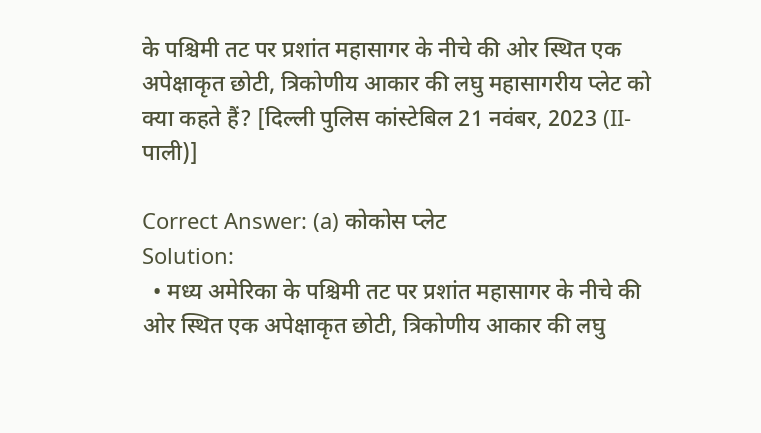के पश्चिमी तट पर प्रशांत महासागर के नीचे की ओर स्थित एक अपेक्षाकृत छोटी, त्रिकोणीय आकार की लघु महासागरीय प्लेट को क्या कहते हैं? [दिल्ली पुलिस कांस्टेबिल 21 नवंबर, 2023 (II-पाली)]

Correct Answer: (a) कोकोस प्लेट
Solution:
  • मध्य अमेरिका के पश्चिमी तट पर प्रशांत महासागर के नीचे की ओर स्थित एक अपेक्षाकृत छोटी, त्रिकोणीय आकार की लघु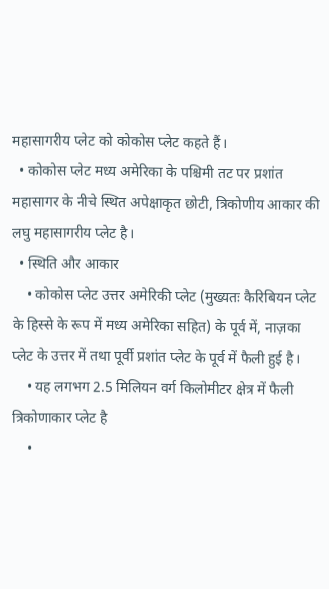महासागरीय प्लेट को कोकोस प्लेट कहते हैं।
  • कोकोस प्लेट मध्य अमेरिका के पश्चिमी तट पर प्रशांत महासागर के नीचे स्थित अपेक्षाकृत छोटी, त्रिकोणीय आकार की लघु महासागरीय प्लेट है।
  • स्थिति और आकार
    • कोकोस प्लेट उत्तर अमेरिकी प्लेट (मुख्यतः कैरिबियन प्लेट के हिस्से के रूप में मध्य अमेरिका सहित) के पूर्व में, नाज़का प्लेट के उत्तर में तथा पूर्वी प्रशांत प्लेट के पूर्व में फैली हुई है।
    • यह लगभग 2.5 मिलियन वर्ग किलोमीटर क्षेत्र में फैली त्रिकोणाकार प्लेट है
    •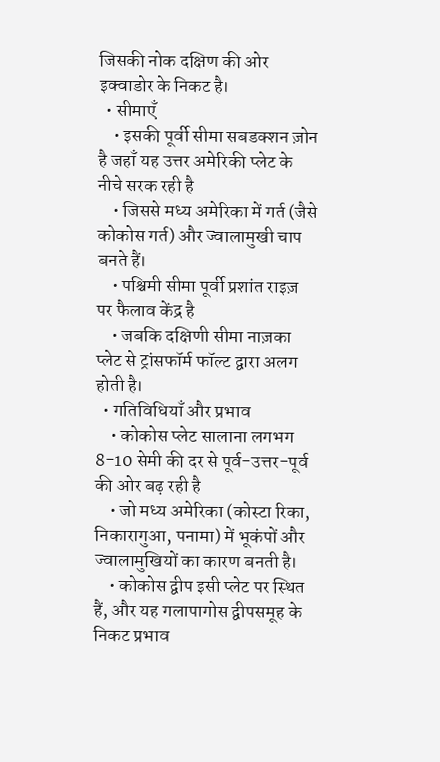जिसकी नोक दक्षिण की ओर इक्वाडोर के निकट है।
  • सीमाएँ
    • इसकी पूर्वी सीमा सबडक्शन ज़ोन है जहाँ यह उत्तर अमेरिकी प्लेट के नीचे सरक रही है
    • जिससे मध्य अमेरिका में गर्त (जैसे कोकोस गर्त) और ज्वालामुखी चाप बनते हैं।
    • पश्चिमी सीमा पूर्वी प्रशांत राइज़ पर फैलाव केंद्र है
    • जबकि दक्षिणी सीमा नाज़का प्लेट से ट्रांसफॉर्म फॉल्ट द्वारा अलग होती है।
  • गतिविधियाँ और प्रभाव
    • कोकोस प्लेट सालाना लगभग 8-10 सेमी की दर से पूर्व-उत्तर-पूर्व की ओर बढ़ रही है
    • जो मध्य अमेरिका (कोस्टा रिका, निकारागुआ, पनामा) में भूकंपों और ज्वालामुखियों का कारण बनती है।
    • कोकोस द्वीप इसी प्लेट पर स्थित हैं, और यह गलापागोस द्वीपसमूह के निकट प्रभाव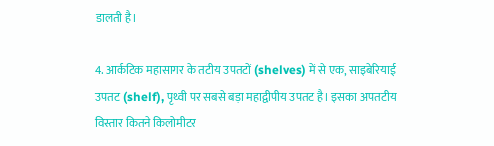डालती है।

4. आर्कटिक महासागर के तटीय उपतटों (shelves) में से एक, साइबेरियाई उपतट (shelf), पृथ्वी पर सबसे बड़ा महाद्वीपीय उपतट है। इसका अपतटीय विस्तार कितने किलोमीटर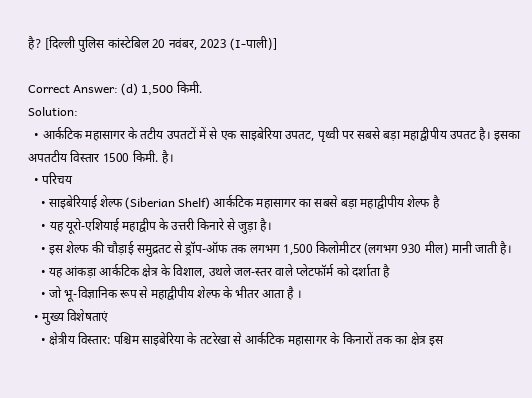है? [दिल्ली पुलिस कांस्टेबिल 20 नवंबर, 2023 (I-पाली)]

Correct Answer: (d) 1,500 किमी.
Solution:
  • आर्कटिक महासागर के तटीय उपतटों में से एक साइबेरिया उपतट, पृथ्वी पर सबसे बड़ा महाद्वीपीय उपतट है। इसका अपतटीय विस्तार 1500 किमी. है।
  • परिचय
    • साइबेरियाई शेल्फ (Siberian Shelf) आर्कटिक महासागर का सबसे बड़ा महाद्वीपीय शेल्फ है
    • यह यूरो-एशियाई महाद्वीप के उत्तरी किनारे से जुड़ा है।
    • इस शेल्फ की चौड़ाई समुद्रतट से ड्रॉप-ऑफ तक लगभग 1,500 किलोमीटर (लगभग 930 मील) मानी जाती है।
    • यह आंकड़ा आर्कटिक क्षेत्र के विशाल, उथले जल-स्तर वाले प्लेटफॉर्म को दर्शाता है
    • जो भू-विज्ञानिक रूप से महाद्वीपीय शेल्फ के भीतर आता है ।
  • मुख्य विशेषताएं
    • क्षेत्रीय विस्तार: पश्चिम साइबेरिया के तटरेखा से आर्कटिक महासागर के किनारों तक का क्षेत्र इस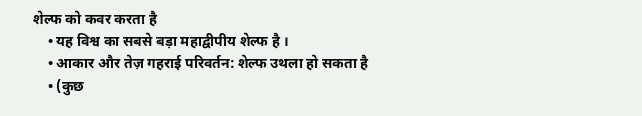शेल्फ को कवर करता है
    • यह विश्व का सबसे बड़ा महाद्वीपीय शेल्फ है ।
    • आकार और तेज़ गहराई परिवर्तन: शेल्फ उथला हो सकता है
    • (कुछ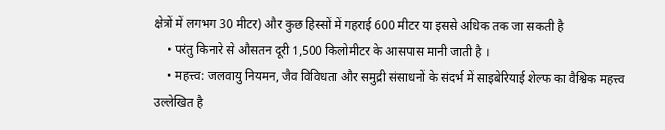क्षेत्रों में लगभग 30 मीटर) और कुछ हिस्सों में गहराई 600 मीटर या इससे अधिक तक जा सकती है
    • परंतु किनारे से औसतन दूरी 1,500 किलोमीटर के आसपास मानी जाती है ।
    • महत्त्व: जलवायु नियमन, जैव विविधता और समुद्री संसाधनों के संदर्भ में साइबेरियाई शेल्फ का वैश्विक महत्त्व उल्लेखित है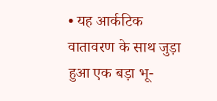• यह आर्कटिक वातावरण के साथ जुड़ा हुआ एक बड़ा भू-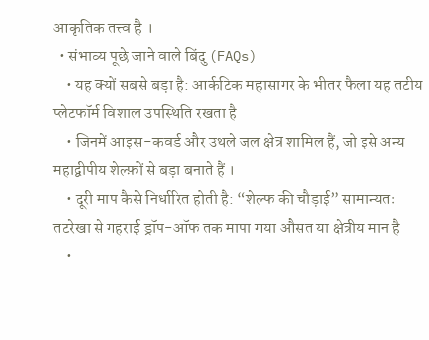आकृतिक तत्त्व है ।
  • संभाव्य पूछे जाने वाले बिंदु (FAQs)
    • यह क्यों सबसे बड़ा है: आर्कटिक महासागर के भीतर फैला यह तटीय प्लेटफॉर्म विशाल उपस्थिति रखता है
    • जिनमें आइस-कवर्ड और उथले जल क्षेत्र शामिल हैं, जो इसे अन्य महाद्वीपीय शेल्फ़ों से बड़ा बनाते हैं ।
    • दूरी माप कैसे निर्धारित होती है: “शेल्फ की चौड़ाई” सामान्यतः तटरेखा से गहराई ड्रॉप-ऑफ तक मापा गया औसत या क्षेत्रीय मान है
    •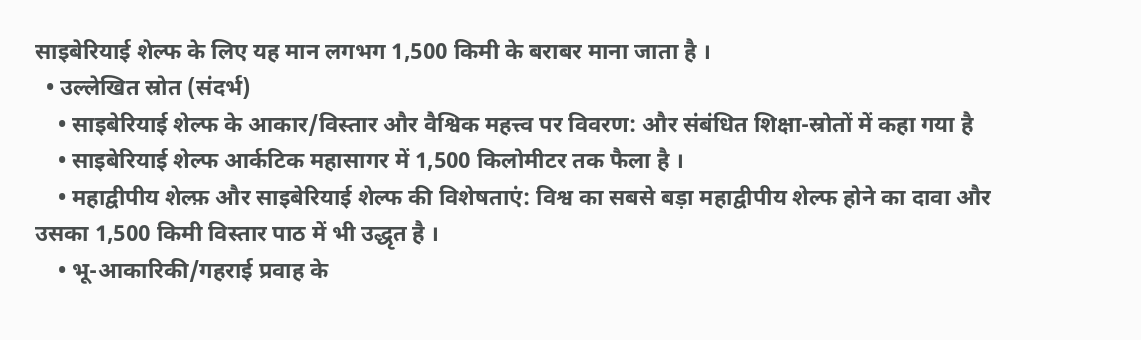साइबेरियाई शेल्फ के लिए यह मान लगभग 1,500 किमी के बराबर माना जाता है ।
  • उल्लेखित स्रोत (संदर्भ)
    • साइबेरियाई शेल्फ के आकार/विस्तार और वैश्विक महत्त्व पर विवरण: और संबंधित शिक्षा-स्रोतों में कहा गया है
    • साइबेरियाई शेल्फ आर्कटिक महासागर में 1,500 किलोमीटर तक फैला है ।
    • महाद्वीपीय शेल्फ़ और साइबेरियाई शेल्फ की विशेषताएं: विश्व का सबसे बड़ा महाद्वीपीय शेल्फ होने का दावा और उसका 1,500 किमी विस्तार पाठ में भी उद्धृत है ।
    • भू-आकारिकी/गहराई प्रवाह के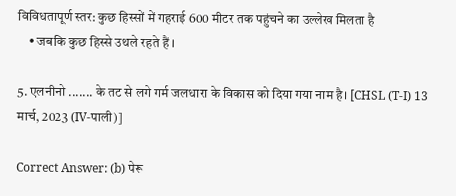विविधतापूर्ण स्तर: कुछ हिस्सों में गहराई 600 मीटर तक पहुंचने का उल्लेख मिलता है
    • जबकि कुछ हिस्से उथले रहते हैं ।

5. एलनीनो ....... के तट से लगे गर्म जलधारा के विकास को दिया गया नाम है। [CHSL (T-I) 13 मार्च, 2023 (IV-पाली)]

Correct Answer: (b) पेरू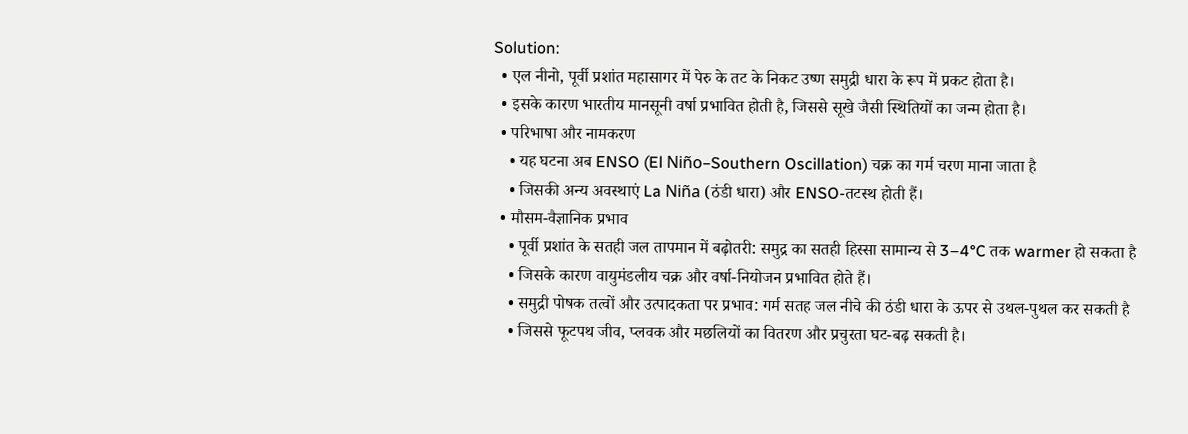Solution:
  • एल नीनो, पूर्वी प्रशांत महासागर में पेरु के तट के निकट उष्ण समुद्री धारा के रूप में प्रकट होता है।
  • इसके कारण भारतीय मानसूनी वर्षा प्रभावित होती है, जिससे सूखे जैसी स्थितियों का जन्म होता है।
  • परिभाषा और नामकरण
    • यह घटना अब ENSO (El Niño–Southern Oscillation) चक्र का गर्म चरण माना जाता है
    • जिसकी अन्य अवस्थाएं La Niña (ठंडी धारा) और ENSO-तटस्थ होती हैं।
  • मौसम-वैज्ञानिक प्रभाव
    • पूर्वी प्रशांत के सतही जल तापमान में बढ़ोतरी: समुद्र का सतही हिस्सा सामान्य से 3–4°C तक warmer हो सकता है
    • जिसके कारण वायुमंडलीय चक्र और वर्षा-नियोजन प्रभावित होते हैं।
    • समुद्री पोषक तत्वों और उत्पादकता पर प्रभाव: गर्म सतह जल नीचे की ठंडी धारा के ऊपर से उथल-पुथल कर सकती है
    • जिससे फूटपथ जीव, प्लवक और मछलियों का वितरण और प्रचुरता घट-बढ़ सकती है।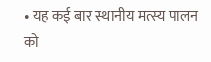• यह कई बार स्थानीय मत्स्य पालन को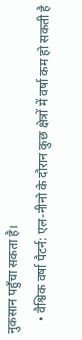नुकसान पहुँचा सकता है।
    • वैश्विक वर्षा पैटर्न: एल-नीनो के दौरान कुछ क्षेत्रों में वर्षा कम हो सकती है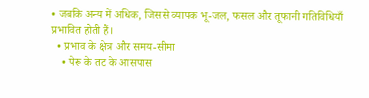• जबकि अन्य में अधिक, जिससे व्यापक भू-जल, फसल और तूफानी गतिविधियाँ प्रभावित होती हैं।
  • प्रभाव के क्षेत्र और समय-सीमा
    • पेरू के तट के आसपास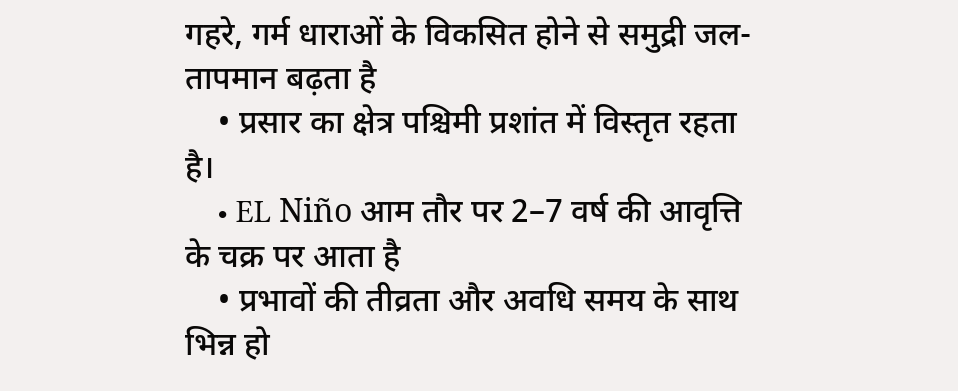गहरे, गर्म धाराओं के विकसित होने से समुद्री जल-तापमान बढ़ता है
    • प्रसार का क्षेत्र पश्चिमी प्रशांत में विस्तृत रहता है।
    • EL Niño आम तौर पर 2–7 वर्ष की आवृत्ति के चक्र पर आता है
    • प्रभावों की तीव्रता और अवधि समय के साथ भिन्न हो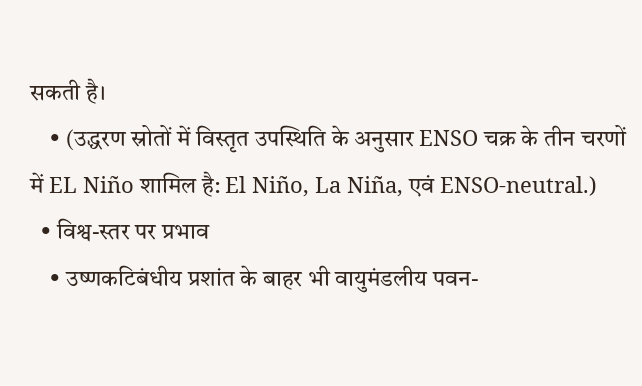सकती है।
    • (उद्धरण स्रोतों में विस्तृत उपस्थिति के अनुसार ENSO चक्र के तीन चरणों में EL Niño शामिल है: El Niño, La Niña, एवं ENSO-neutral.)
  • विश्व-स्तर पर प्रभाव
    • उष्णकटिबंधीय प्रशांत के बाहर भी वायुमंडलीय पवन-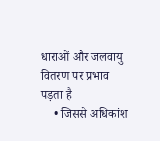धाराओं और जलवायु वितरण पर प्रभाव पड़ता है
    • जिससे अधिकांश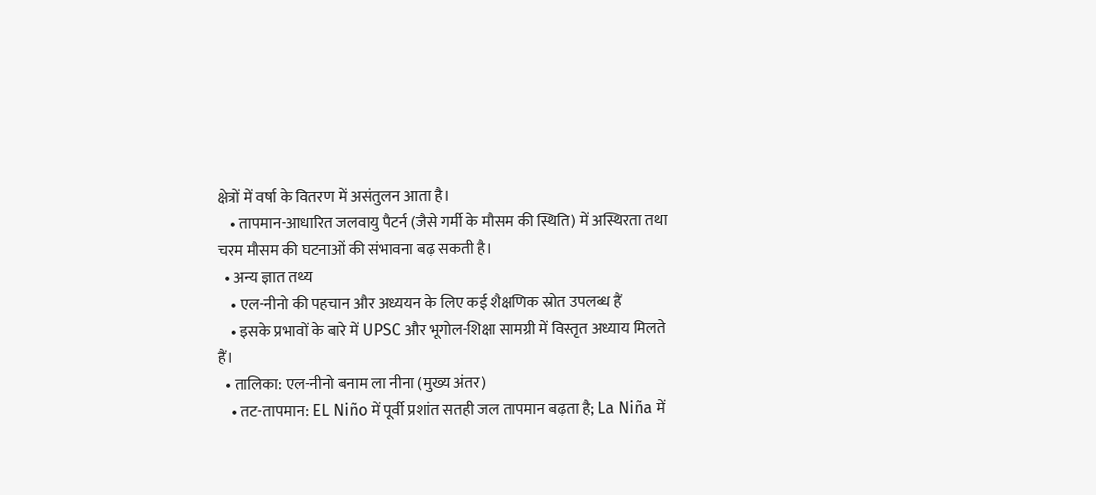क्षेत्रों में वर्षा के वितरण में असंतुलन आता है।
    • तापमान-आधारित जलवायु पैटर्न (जैसे गर्मी के मौसम की स्थिति) में अस्थिरता तथा चरम मौसम की घटनाओं की संभावना बढ़ सकती है।
  • अन्य ज्ञात तथ्य
    • एल-नीनो की पहचान और अध्ययन के लिए कई शैक्षणिक स्रोत उपलब्ध हैं
    • इसके प्रभावों के बारे में UPSC और भूगोल-शिक्षा सामग्री में विस्तृत अध्याय मिलते हैं।
  • तालिका: एल-नीनो बनाम ला नीना (मुख्य अंतर)
    • तट-तापमान: EL Niño में पूर्वी प्रशांत सतही जल तापमान बढ़ता है; La Niña में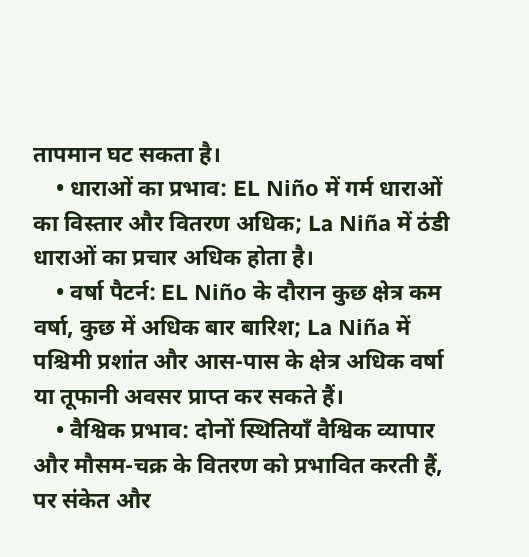तापमान घट सकता है।
    • धाराओं का प्रभाव: EL Niño में गर्म धाराओं का विस्तार और वितरण अधिक; La Niña में ठंडी धाराओं का प्रचार अधिक होता है।
    • वर्षा पैटर्न: EL Niño के दौरान कुछ क्षेत्र कम वर्षा, कुछ में अधिक बार बारिश; La Niña में पश्चिमी प्रशांत और आस-पास के क्षेत्र अधिक वर्षा या तूफानी अवसर प्राप्त कर सकते हैं।
    • वैश्विक प्रभाव: दोनों स्थितियाँ वैश्विक व्यापार और मौसम-चक्र के वितरण को प्रभावित करती हैं, पर संकेत और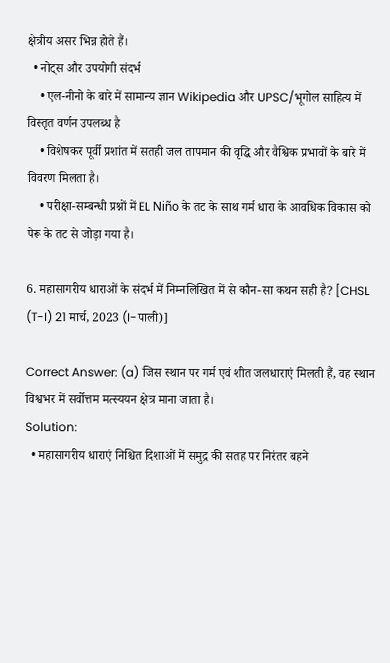क्षेत्रीय असर भिन्न होते हैं।
  • नोट्स और उपयोगी संदर्भ
    • एल-नीनो के बारे में सामान्य ज्ञान Wikipedia और UPSC/भूगोल साहित्य में विस्तृत वर्णन उपलब्ध है
    • विशेषकर पूर्वी प्रशांत में सतही जल तापमान की वृद्धि और वैश्विक प्रभावों के बारे में विवरण मिलता है।
    • परीक्षा-सम्बन्धी प्रश्नों में EL Niño के तट के साथ गर्म धारा के आवधिक विकास को पेरू के तट से जोड़ा गया है।

6. महासागरीय धाराओं के संदर्भ में निम्नलिखित में से कौन-सा कथन सही है? [CHSL (T-I) 21 मार्च, 2023 (I-पाली)]

Correct Answer: (a) जिस स्थान पर गर्म एवं शीत जलधाराएं मिलती हैं, वह स्थान विश्वभर में सर्वोत्तम मत्स्ययन क्षेत्र माना जाता है।
Solution:
  • महासागरीय धाराएं निश्चित दिशाओं में समुद्र की सतह पर निरंतर बहने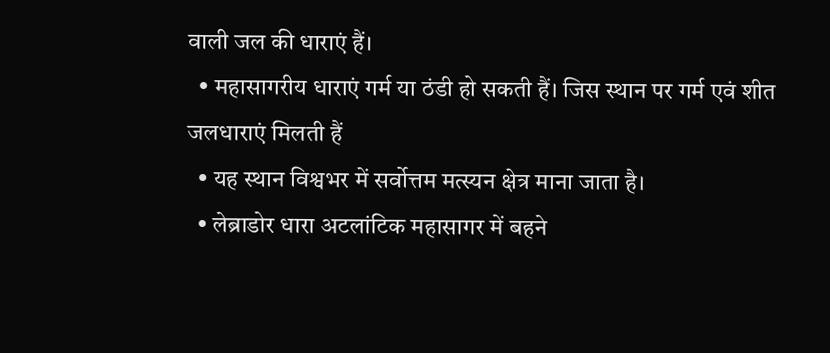वाली जल की धाराएं हैं।
  • महासागरीय धाराएं गर्म या ठंडी हो सकती हैं। जिस स्थान पर गर्म एवं शीत जलधाराएं मिलती हैं
  • यह स्थान विश्वभर में सर्वोत्तम मत्स्यन क्षेत्र माना जाता है।
  • लेब्राडोर धारा अटलांटिक महासागर में बहने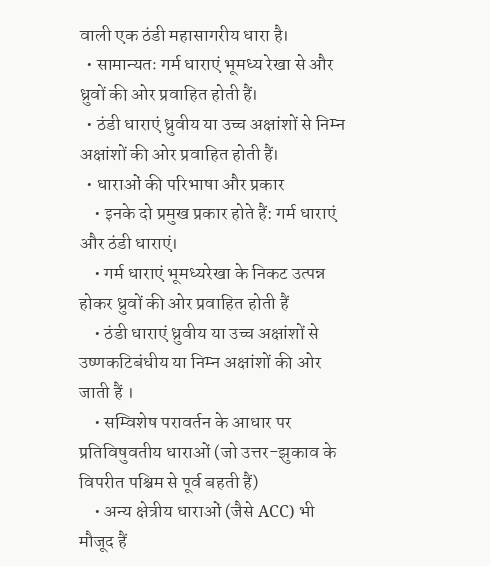वाली एक ठंडी महासागरीय धारा है।
  • सामान्यतः गर्म धाराएं भूमध्य रेखा से और ध्रुवों की ओर प्रवाहित होती हैं।
  • ठंडी धाराएं ध्रुवीय या उच्च अक्षांशों से निम्न अक्षांशों की ओर प्रवाहित होती हैं।
  • धाराओं की परिभाषा और प्रकार
    • इनके दो प्रमुख प्रकार होते हैं: गर्म धाराएं और ठंडी धाराएं।
    • गर्म धाराएं भूमध्यरेखा के निकट उत्पन्न होकर ध्रुवों की ओर प्रवाहित होती हैं
    • ठंडी धाराएं ध्रुवीय या उच्च अक्षांशों से उष्णकटिबंधीय या निम्न अक्षांशों की ओर जाती हैं ।
    • सम्विशेष परावर्तन के आधार पर प्रतिविषुवतीय धाराओं (जो उत्तर-झुकाव के विपरीत पश्चिम से पूर्व बहती हैं)
    • अन्य क्षेत्रीय धाराओं (जैसे ACC) भी मौजूद हैं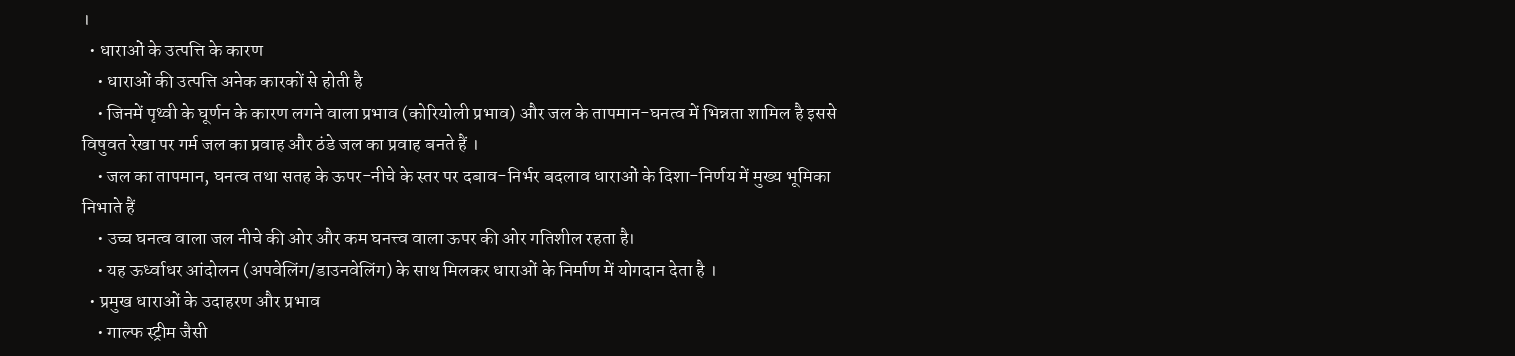।
  • धाराओं के उत्पत्ति के कारण
    • धाराओं की उत्पत्ति अनेक कारकों से होती है
    • जिनमें पृथ्वी के घूर्णन के कारण लगने वाला प्रभाव (कोरियोली प्रभाव) और जल के तापमान-घनत्व में भिन्नता शामिल है इससे विषुवत रेखा पर गर्म जल का प्रवाह और ठंडे जल का प्रवाह बनते हैं ।
    • जल का तापमान, घनत्व तथा सतह के ऊपर-नीचे के स्तर पर दबाव-निर्भर बदलाव धाराओं के दिशा-निर्णय में मुख्य भूमिका निभाते हैं
    • उच्च घनत्व वाला जल नीचे की ओर और कम घनत्त्व वाला ऊपर की ओर गतिशील रहता है।
    • यह ऊर्ध्वाधर आंदोलन (अपवेलिंग/डाउनवेलिंग) के साथ मिलकर धाराओं के निर्माण में योगदान देता है ।
  • प्रमुख धाराओं के उदाहरण और प्रभाव
    • गाल्फ स्ट्रीम जैसी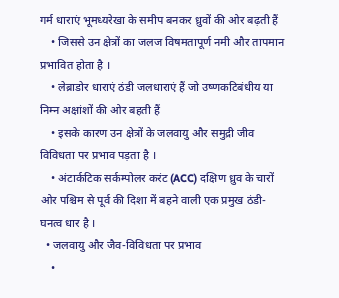गर्म धाराएं भूमध्यरेखा के समीप बनकर ध्रुवों की ओर बढ़ती हैं
    • जिससे उन क्षेत्रों का जलज विषमतापूर्ण नमी और तापमान प्रभावित होता है ।
    • लेब्राडोर धाराएं ठंडी जलधाराएं हैं जो उष्णकटिबंधीय या निम्न अक्षांशों की ओर बहती हैं
    • इसके कारण उन क्षेत्रों के जलवायु और समुद्री जीव विविधता पर प्रभाव पड़ता है ।
    • अंटार्कटिक सर्कम्पोलर करंट (ACC) दक्षिण ध्रुव के चारों ओर पश्चिम से पूर्व की दिशा में बहने वाली एक प्रमुख ठंडी-घनत्व धार है ।
  • जलवायु और जैव-विविधता पर प्रभाव
    •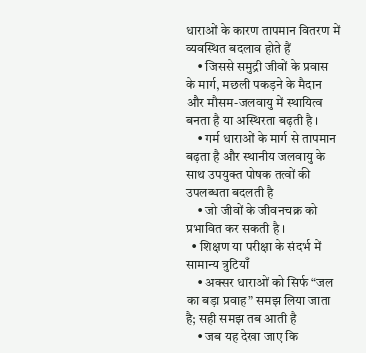धाराओं के कारण तापमान वितरण में व्यवस्थित बदलाव होते हैं
    • जिससे समुद्री जीवों के प्रवास के मार्ग, मछली पकड़ने के मैदान और मौसम-जलवायु में स्थायित्व बनता है या अस्थिरता बढ़ती है ।
    • गर्म धाराओं के मार्ग से तापमान बढ़ता है और स्थानीय जलवायु के साथ उपयुक्त पोषक तत्वों की उपलब्धता बदलती है
    • जो जीवों के जीवनचक्र को प्रभावित कर सकती है ।
  • शिक्षण या परीक्षा के संदर्भ में सामान्य त्रुटियाँ
    • अक्सर धाराओं को सिर्फ “जल का बड़ा प्रवाह” समझ लिया जाता है; सही समझ तब आती है
    • जब यह देखा जाए कि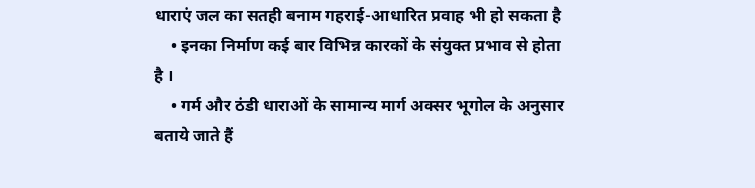धाराएं जल का सतही बनाम गहराई-आधारित प्रवाह भी हो सकता है
    • इनका निर्माण कई बार विभिन्न कारकों के संयुक्त प्रभाव से होता है ।
    • गर्म और ठंडी धाराओं के सामान्य मार्ग अक्सर भूगोल के अनुसार बताये जाते हैं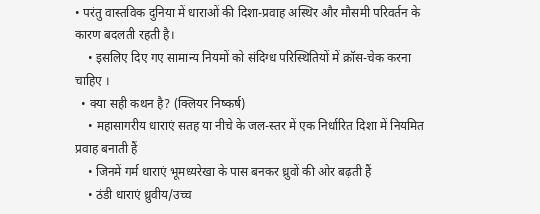• परंतु वास्तविक दुनिया में धाराओं की दिशा-प्रवाह अस्थिर और मौसमी परिवर्तन के कारण बदलती रहती है।
    • इसलिए दिए गए सामान्य नियमों को संदिग्ध परिस्थितियों में क्रॉस-चेक करना चाहिए ।
  • क्या सही कथन है? (क्लियर निष्कर्ष)
    • महासागरीय धाराएं सतह या नीचे के जल-स्तर में एक निर्धारित दिशा में नियमित प्रवाह बनाती हैं
    • जिनमें गर्म धाराएं भूमध्यरेखा के पास बनकर ध्रुवों की ओर बढ़ती हैं
    • ठंडी धाराएं ध्रुवीय/उच्च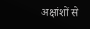अक्षांशों से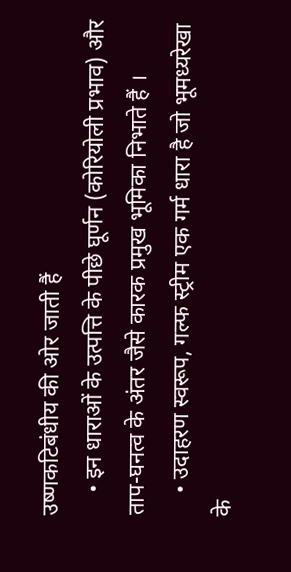उष्णकटिबंधीय की ओर जाती हैं
    • इन धाराओं के उत्पत्ति के पीछे घूर्णन (कोरियोली प्रभाव) और ताप-घनत्व के अंतर जैसे कारक प्रमुख भूमिका निभाते हैं ।
    • उदाहरण स्वरूप, गल्फ स्ट्रीम एक गर्म धारा है जो भूमध्यरेखा के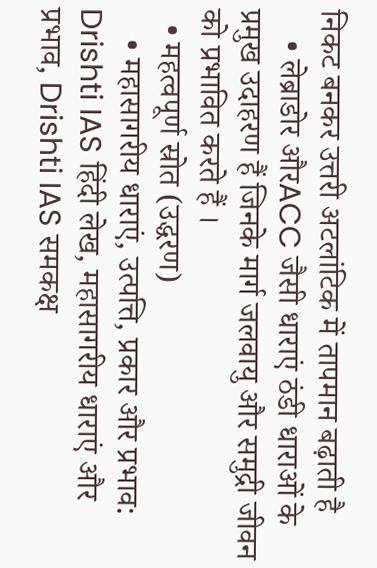निकट बनकर उत्तरी अटलांटिक में तापमान बढ़ाती है
    • लेब्राडोर औरACC जैसी धाराएं ठंडी धाराओं के प्रमुख उदाहरण हैं जिनके मार्ग जलवायु और समुद्री जीवन को प्रभावित करते हैं ।
  • महत्वपूर्ण स्रोत (उद्धरण)
    • महासागरीय धाराएं, उत्पत्ति, प्रकार और प्रभाव: Drishti IAS हिंदी लेख, महासागरीय धाराएं और प्रभाव, Drishti IAS समकक्ष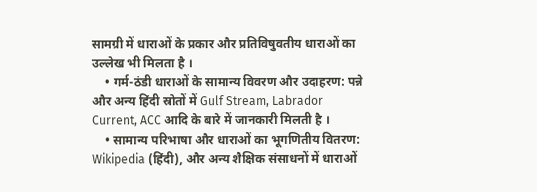सामग्री में धाराओं के प्रकार और प्रतिविषुवतीय धाराओं का उल्लेख भी मिलता है ।
    • गर्म-ठंडी धाराओं के सामान्य विवरण और उदाहरण: पन्ने और अन्य हिंदी स्रोतों में Gulf Stream, Labrador Current, ACC आदि के बारे में जानकारी मिलती है ।
    • सामान्य परिभाषा और धाराओं का भूगणितीय वितरण: Wikipedia (हिंदी), और अन्य शैक्षिक संसाधनों में धाराओं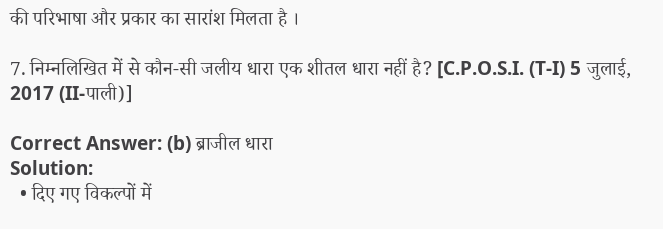की परिभाषा और प्रकार का सारांश मिलता है ।

7. निम्नलिखित में से कौन-सी जलीय धारा एक शीतल धारा नहीं है? [C.P.O.S.I. (T-I) 5 जुलाई, 2017 (II-पाली)]

Correct Answer: (b) ब्राजील धारा
Solution:
  • दिए गए विकल्पों में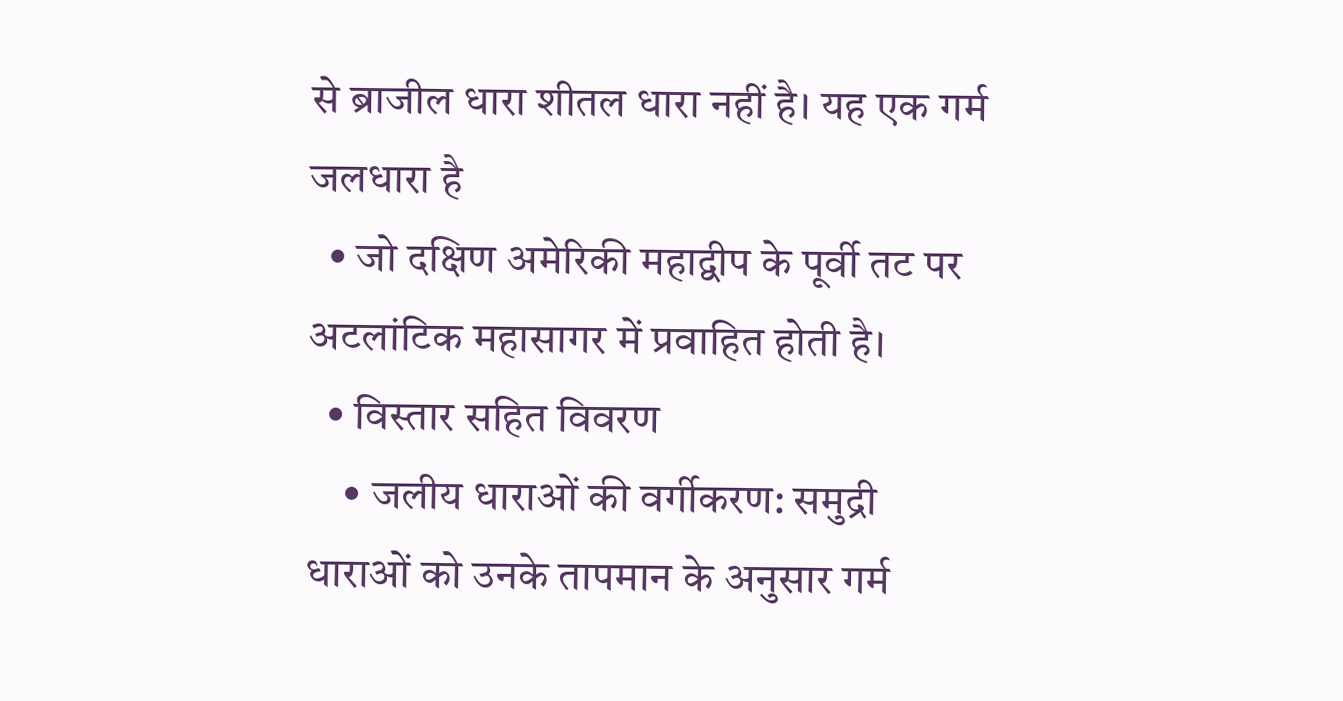से ब्राजील धारा शीतल धारा नहीं है। यह एक गर्म जलधारा है
  • जो दक्षिण अमेरिकी महाद्वीप के पूर्वी तट पर अटलांटिक महासागर में प्रवाहित होती है।
  • विस्तार सहित विवरण
    • जलीय धाराओं की वर्गीकरण: समुद्री धाराओं को उनके तापमान के अनुसार गर्म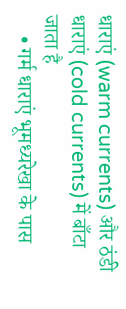धाराएं (warm currents) और ठंडी धाराएं (cold currents) में बाँटा जाता है
    • गर्म धाराएं भूमध्यरेखा के पास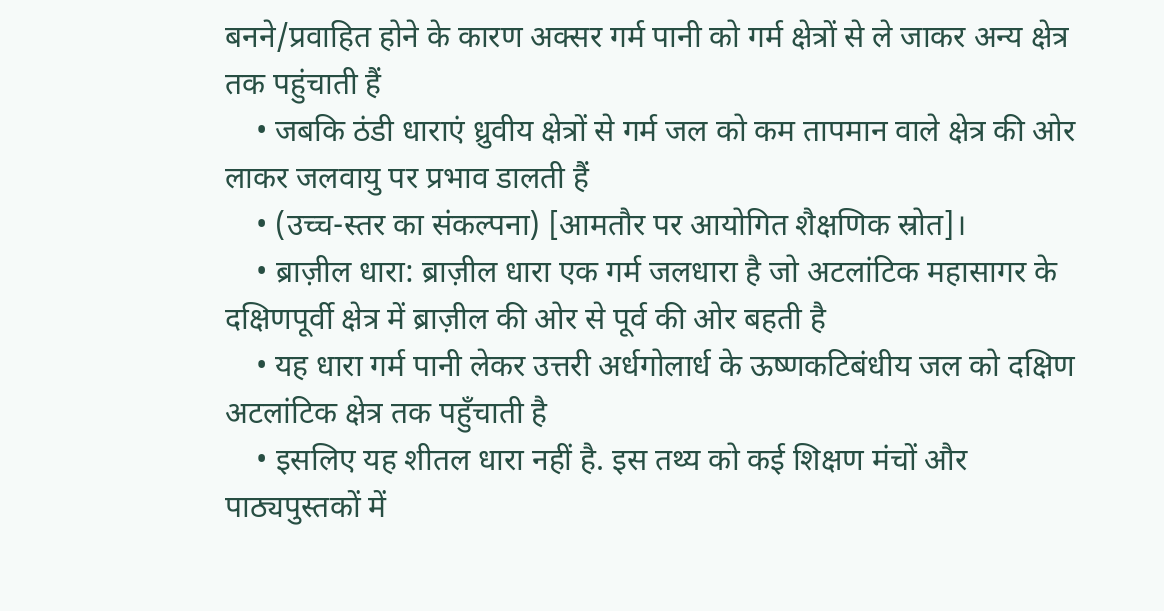बनने/प्रवाहित होने के कारण अक्सर गर्म पानी को गर्म क्षेत्रों से ले जाकर अन्य क्षेत्र तक पहुंचाती हैं
    • जबकि ठंडी धाराएं ध्रुवीय क्षेत्रों से गर्म जल को कम तापमान वाले क्षेत्र की ओर लाकर जलवायु पर प्रभाव डालती हैं
    • (उच्च-स्तर का संकल्पना) [आमतौर पर आयोगित शैक्षणिक स्रोत]।
    • ब्राज़ील धारा: ब्राज़ील धारा एक गर्म जलधारा है जो अटलांटिक महासागर के दक्षिणपूर्वी क्षेत्र में ब्राज़ील की ओर से पूर्व की ओर बहती है
    • यह धारा गर्म पानी लेकर उत्तरी अर्धगोलार्ध के ऊष्णकटिबंधीय जल को दक्षिण अटलांटिक क्षेत्र तक पहुँचाती है
    • इसलिए यह शीतल धारा नहीं है. इस तथ्य को कई शिक्षण मंचों और पाठ्यपुस्तकों में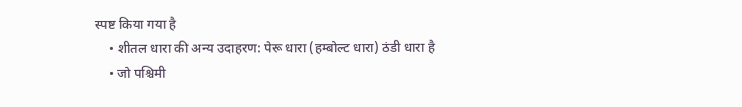स्पष्ट किया गया है
    • शीतल धारा की अन्य उदाहरण: पेरू धारा (हम्बोल्ट धारा) ठंडी धारा है
    • जो पश्चिमी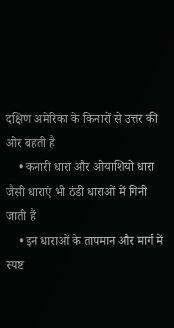दक्षिण अमेरिका के किनारों से उत्तर की ओर बहती है
    • कनारी धारा और ओयाशियो धारा जैसी धाराएं भी ठंडी धाराओं में गिनी जाती हैं
    • इन धाराओं के तापमान और मार्ग में स्पष्ट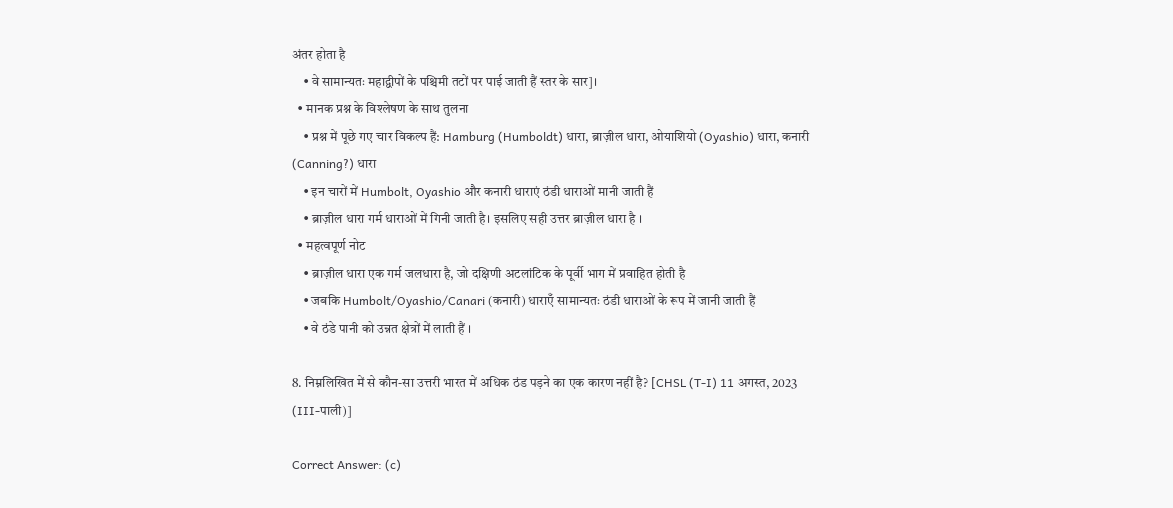अंतर होता है
    • वे सामान्यतः महाद्वीपों के पश्चिमी तटों पर पाई जाती हैं स्तर के सार]।
  • मानक प्रश्न के विश्लेषण के साथ तुलना
    • प्रश्न में पूछे गए चार विकल्प हैं: Hamburg (Humboldt) धारा, ब्राज़ील धारा, ओयाशियो (Oyashio) धारा, कनारी (Canning?) धारा
    • इन चारों में Humbolt, Oyashio और कनारी धाराएं ठंडी धाराओं मानी जाती हैं
    • ब्राज़ील धारा गर्म धाराओं में गिनी जाती है। इसलिए सही उत्तर ब्राज़ील धारा है ।
  • महत्वपूर्ण नोट
    • ब्राज़ील धारा एक गर्म जलधारा है, जो दक्षिणी अटलांटिक के पूर्वी भाग में प्रवाहित होती है
    • जबकि Humbolt/Oyashio/Canari (कनारी) धाराएँ सामान्यतः ठंडी धाराओं के रूप में जानी जाती हैं
    • वे ठंडे पानी को उन्नत क्षेत्रों में लाती हैं ।

8. निम्नलिखित में से कौन-सा उत्तरी भारत में अधिक ठंड पड़ने का एक कारण नहीं है? [CHSL (T-I) 11 अगस्त, 2023 (III-पाली)]

Correct Answer: (c)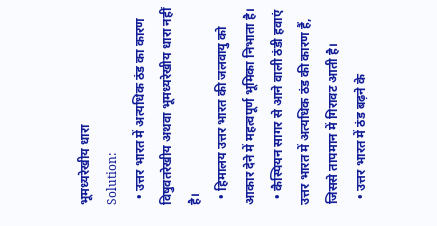भूमध्यरेखीय धारा
Solution:
  • उत्तर भारत में अत्यधिक ठंड का कारण विषुवतरेखीय अथवा भूमध्यरेखीय धारा नहीं है।
  • हिमालय उत्तर भारत की जलवायु को आकार देने में महत्वपूर्ण भूमिका निभाता है।
  • कैस्पियन सागर से आने वाली ठंडी हवाएं उत्तर भारत में अत्यधिक ठंड की कारण हैं, जिससे तापमान में गिरावट आती है।
  • उत्तर भारत में ठंड बढ़ने के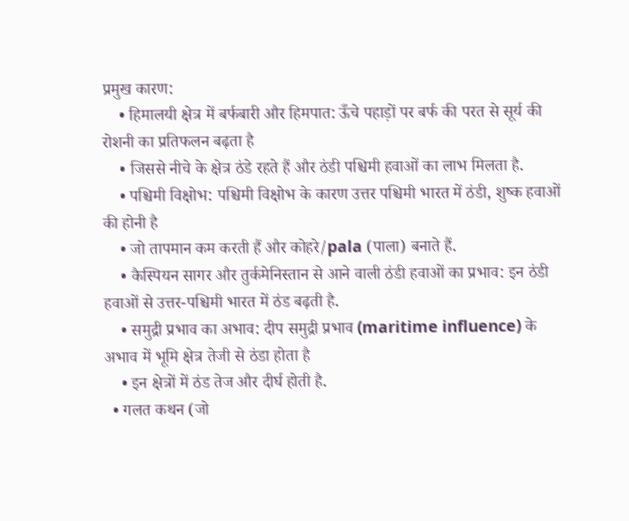प्रमुख कारण:
    • हिमालयी क्षेत्र में बर्फबारी और हिमपात: ऊँचे पहाड़ों पर बर्फ की परत से सूर्य की रोशनी का प्रतिफलन बढ़ता है
    • जिससे नीचे के क्षेत्र ठंडे रहते हैं और ठंडी पश्चिमी हवाओं का लाभ मिलता है.
    • पश्चिमी विक्षोभ: पश्चिमी विक्षोभ के कारण उत्तर पश्चिमी भारत में ठंडी, शुष्क हवाओं की होनी है
    • जो तापमान कम करती हैं और कोहरे/pala (पाला) बनाते हैं.
    • कैस्पियन सागर और तुर्कमेनिस्तान से आने वाली ठंडी हवाओं का प्रभाव: इन ठंडी हवाओं से उत्तर-पश्चिमी भारत में ठंड बढ़ती है.
    • समुद्री प्रभाव का अभाव: दीप समुद्री प्रभाव (maritime influence) के अभाव में भूमि क्षेत्र तेजी से ठंडा होता है
    • इन क्षेत्रों में ठंड तेज और दीर्घ होती है.
  • गलत कथन (जो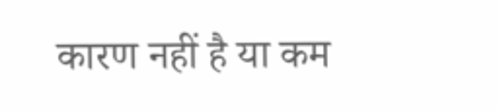कारण नहीं है या कम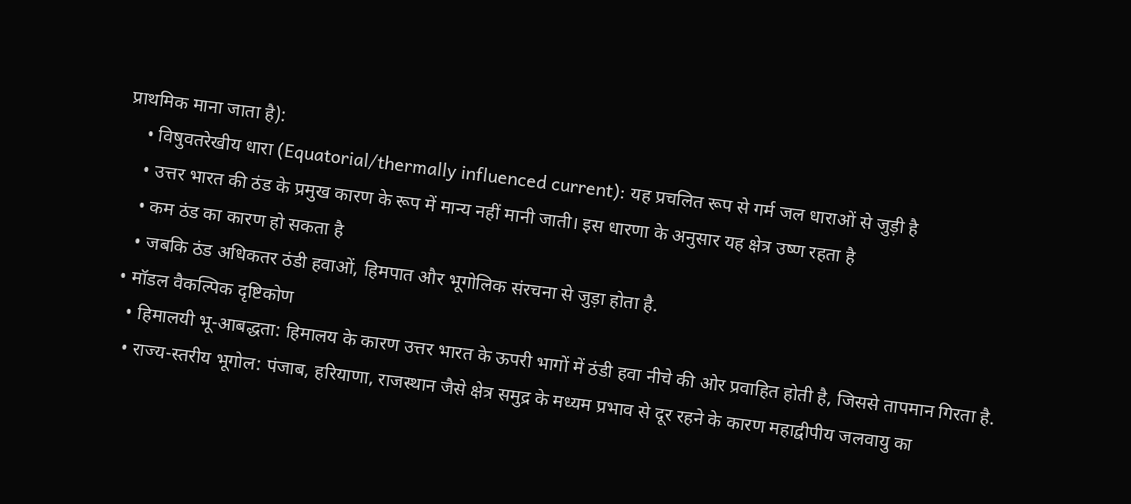प्राथमिक माना जाता है):
    • विषुवतरेखीय धारा (Equatorial/thermally influenced current): यह प्रचलित रूप से गर्म जल धाराओं से जुड़ी है
    • उत्तर भारत की ठंड के प्रमुख कारण के रूप में मान्य नहीं मानी जाती। इस धारणा के अनुसार यह क्षेत्र उष्ण रहता है
    • कम ठंड का कारण हो सकता है
    • जबकि ठंड अधिकतर ठंडी हवाओं, हिमपात और भूगोलिक संरचना से जुड़ा होता है.
  • मॉडल वैकल्पिक दृष्टिकोण
    • हिमालयी भू-आबद्धता: हिमालय के कारण उत्तर भारत के ऊपरी भागों में ठंडी हवा नीचे की ओर प्रवाहित होती है, जिससे तापमान गिरता है.
    • राज्‍य-स्तरीय भूगोल: पंजाब, हरियाणा, राजस्थान जैसे क्षेत्र समुद्र के मध्यम प्रभाव से दूर रहने के कारण महाद्वीपीय जलवायु का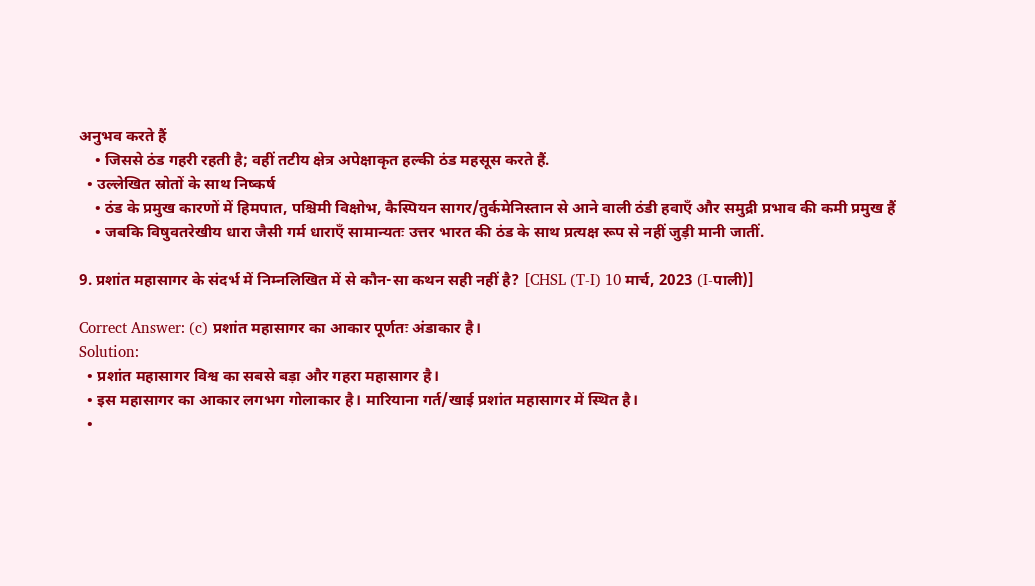अनुभव करते हैं
    • जिससे ठंड गहरी रहती है; वहीं तटीय क्षेत्र अपेक्षाकृत हल्की ठंड महसूस करते हैं.
  • उल्लेखित स्रोतों के साथ निष्कर्ष
    • ठंड के प्रमुख कारणों में हिमपात, पश्चिमी विक्षोभ, कैस्पियन सागर/तुर्कमेनिस्तान से आने वाली ठंडी हवाएँ और समुद्री प्रभाव की कमी प्रमुख हैं
    • जबकि विषुवतरेखीय धारा जैसी गर्म धाराएँ सामान्यतः उत्तर भारत की ठंड के साथ प्रत्यक्ष रूप से नहीं जुड़ी मानी जातीं.

9. प्रशांत महासागर के संदर्भ में निम्नलिखित में से कौन-सा कथन सही नहीं है? [CHSL (T-I) 10 मार्च, 2023 (I-पाली)]

Correct Answer: (c) प्रशांत महासागर का आकार पूर्णतः अंडाकार है।
Solution:
  • प्रशांत महासागर विश्व का सबसे बड़ा और गहरा महासागर है।
  • इस महासागर का आकार लगभग गोलाकार है। मारियाना गर्त/खाई प्रशांत महासागर में स्थित है।
  •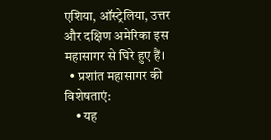एशिया, ऑस्ट्रेलिया, उत्तर और दक्षिण अमेरिका इस महासागर से घिरे हुए हैं।
  • प्रशांत महासागर की विशेषताएं:
    • यह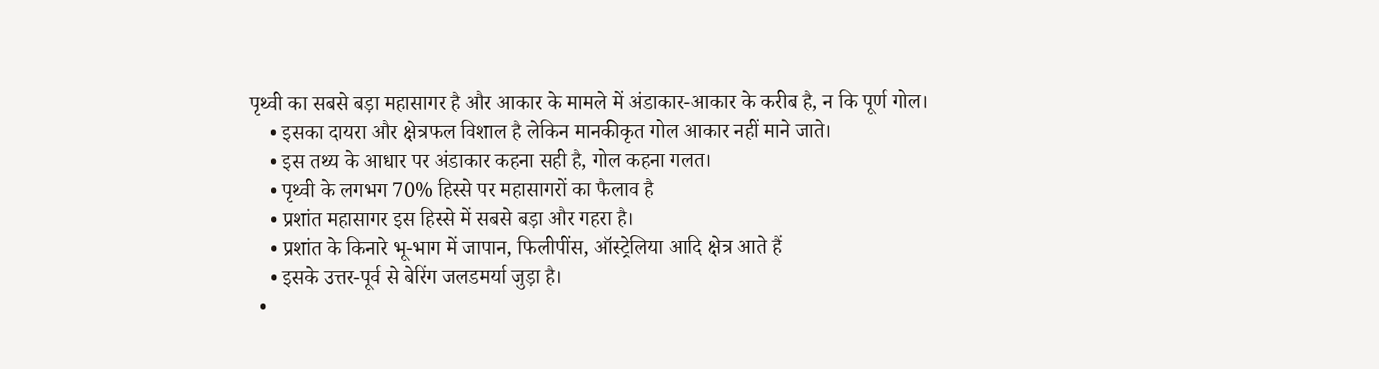पृथ्वी का सबसे बड़ा महासागर है और आकार के मामले में अंडाकार-आकार के करीब है, न कि पूर्ण गोल।
    • इसका दायरा और क्षेत्रफल विशाल है लेकिन मानकीकृत गोल आकार नहीं माने जाते।
    • इस तथ्य के आधार पर अंडाकार कहना सही है, गोल कहना गलत।
    • पृथ्वी के लगभग 70% हिस्से पर महासागरों का फैलाव है
    • प्रशांत महासागर इस हिस्से में सबसे बड़ा और गहरा है।
    • प्रशांत के किनारे भू-भाग में जापान, फिलीपींस, ऑस्ट्रेलिया आदि क्षेत्र आते हैं
    • इसके उत्तर-पूर्व से बेरिंग जलडमर्या जुड़ा है।
  •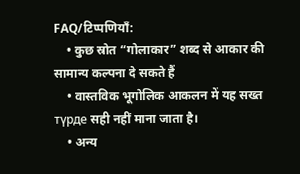FAQ/टिप्पणियाँ:
    • कुछ स्रोत “गोलाकार” शब्द से आकार की सामान्य कल्पना दे सकते हैं
    • वास्तविक भूगोलिक आकलन में यह सख्त түрде सही नहीं माना जाता है।
    • अन्य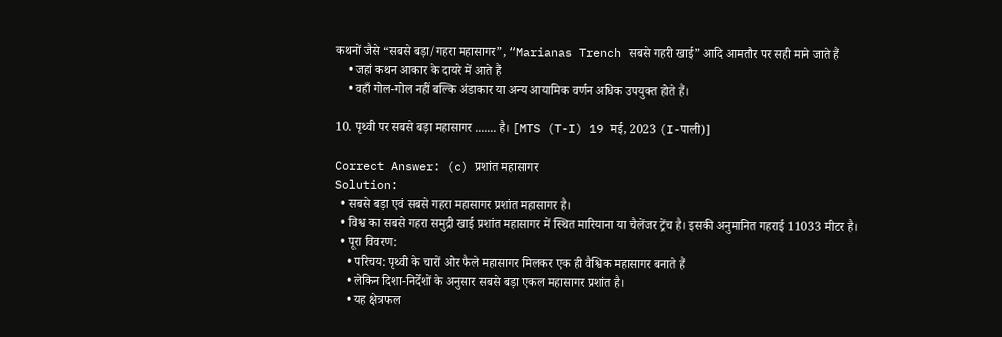कथनों जैसे “सबसे बड़ा/गहरा महासागर”, “Marianas Trench सबसे गहरी खाई” आदि आमतौर पर सही माने जाते हैं
    • जहां कथन आकार के दायरे में आते हैं
    • वहाँ गोल-गोल नहीं बल्कि अंडाकार या अन्य आयामिक वर्णन अधिक उपयुक्त होते हैं।

10. पृथ्वी पर सबसे बड़ा महासागर ....... है। [MTS (T-I) 19 मई, 2023 (I-पाली)]

Correct Answer: (c) प्रशांत महासागर
Solution:
  • सबसे बड़ा एवं सबसे गहरा महासागर प्रशांत महासागर है।
  • विश्व का सबसे गहरा समुद्री खाई प्रशांत महासागर में स्थित मारियाना या चैलेंजर ट्रेंच है। इसकी अनुमानित गहराई 11033 मीटर है।
  • पूरा विवरण:
    • परिचय: पृथ्वी के चारों ओर फैले महासागर मिलकर एक ही वैश्विक महासागर बनाते हैं
    • लेकिन दिशा-निर्देशों के अनुसार सबसे बड़ा एकल महासागर प्रशांत है।
    • यह क्षेत्रफल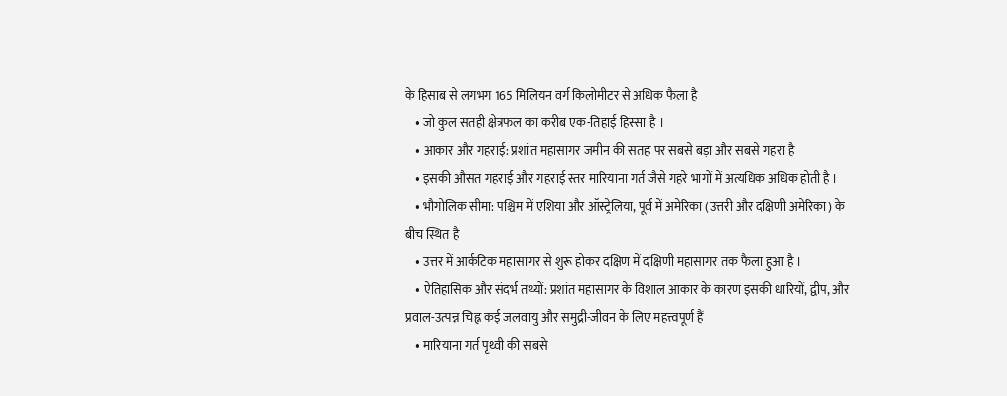के हिसाब से लगभग 165 मिलियन वर्ग किलोमीटर से अधिक फैला है
    • जो कुल सतही क्षेत्रफल का करीब एक-तिहाई हिस्सा है ।
    • आकार और गहराई: प्रशांत महासागर जमीन की सतह पर सबसे बड़ा और सबसे गहरा है
    • इसकी औसत गहराई और गहराई स्तर मारियाना गर्त जैसे गहरे भागों में अत्यधिक अधिक होती है ।
    • भौगोलिक सीमा: पश्चिम में एशिया और ऑस्ट्रेलिया, पूर्व में अमेरिका (उत्तरी और दक्षिणी अमेरिका) के बीच स्थित है
    • उत्तर में आर्कटिक महासागर से शुरू होकर दक्षिण में दक्षिणी महासागर तक फैला हुआ है ।
    • ऐतिहासिक और संदर्भ तथ्यों: प्रशांत महासागर के विशाल आकार के कारण इसकी धारियों, द्वीप, और प्रवाल-उत्पन्न चिह्न कई जलवायु और समुद्री-जीवन के लिए महत्त्वपूर्ण हैं
    • मारियाना गर्त पृथ्वी की सबसे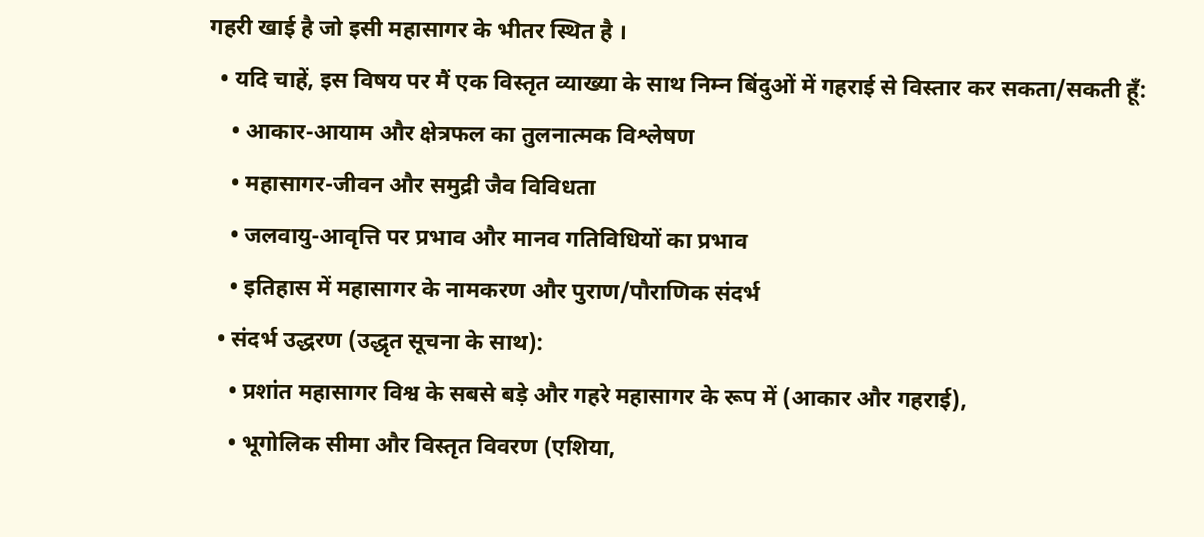गहरी खाई है जो इसी महासागर के भीतर स्थित है ।
  • यदि चाहें, इस विषय पर मैं एक विस्तृत व्याख्या के साथ निम्न बिंदुओं में गहराई से विस्तार कर सकता/सकती हूँ:
    • आकार-आयाम और क्षेत्रफल का तुलनात्मक विश्लेषण
    • महासागर-जीवन और समुद्री जैव विविधता
    • जलवायु-आवृत्ति पर प्रभाव और मानव गतिविधियों का प्रभाव
    • इतिहास में महासागर के नामकरण और पुराण/पौराणिक संदर्भ
  • संदर्भ उद्धरण (उद्धृत सूचना के साथ):
    • प्रशांत महासागर विश्व के सबसे बड़े और गहरे महासागर के रूप में (आकार और गहराई),
    • भूगोलिक सीमा और विस्तृत विवरण (एशिया,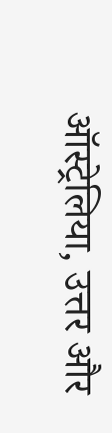ऑस्ट्रेलिया, उत्तर और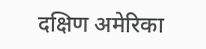दक्षिण अमेरिका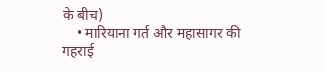के बीच)
    • मारियाना गर्त और महासागर की गहराई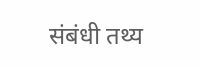संबंधी तथ्य